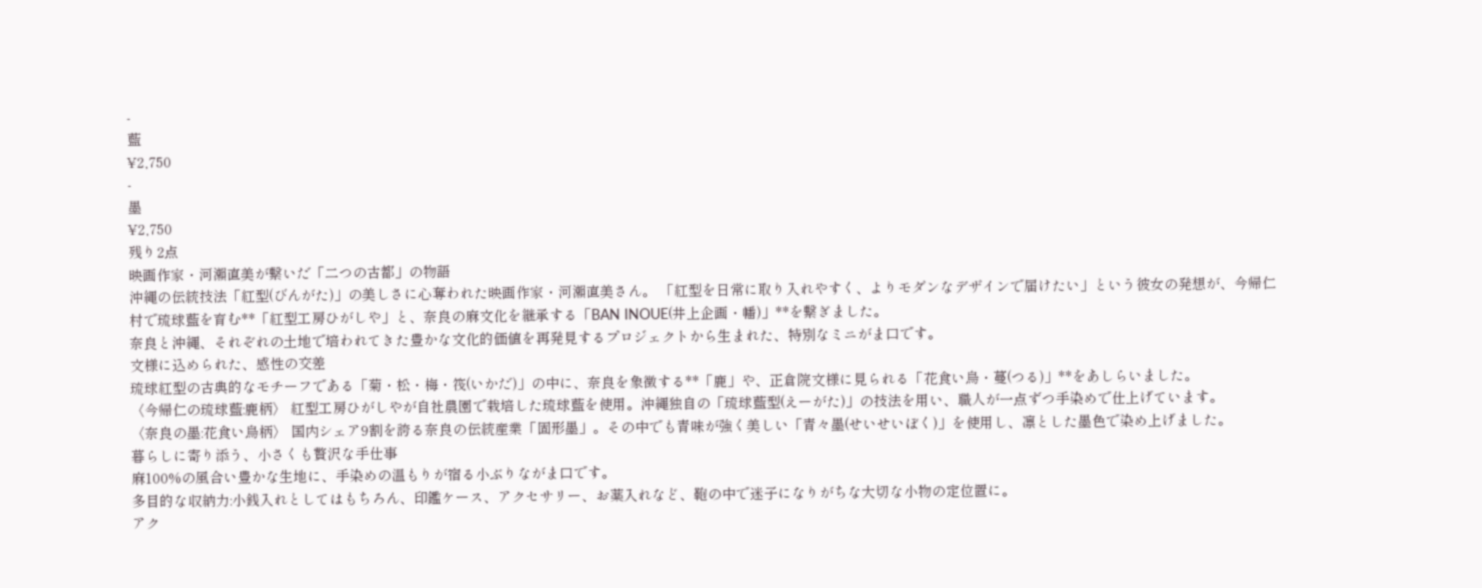-
藍
¥2,750
-
墨
¥2,750
残り2点
映画作家・河瀨直美が繋いだ「二つの古都」の物語
沖縄の伝統技法「紅型(びんがた)」の美しさに心奪われた映画作家・河瀨直美さん。 「紅型を日常に取り入れやすく、よりモダンなデザインで届けたい」という彼女の発想が、今帰仁村で琉球藍を育む**「紅型工房ひがしや」と、奈良の麻文化を継承する「BAN INOUE(井上企画・幡)」**を繋ぎました。
奈良と沖縄、それぞれの土地で培われてきた豊かな文化的価値を再発見するプロジェクトから生まれた、特別なミニがま口です。
文様に込められた、感性の交差
琉球紅型の古典的なモチーフである「菊・松・梅・筏(いかだ)」の中に、奈良を象徴する**「鹿」や、正倉院文様に見られる「花食い鳥・蔓(つる)」**をあしらいました。
〈今帰仁の琉球藍:鹿柄〉 紅型工房ひがしやが自社農園で栽培した琉球藍を使用。沖縄独自の「琉球藍型(えーがた)」の技法を用い、職人が一点ずつ手染めで仕上げています。
〈奈良の墨:花食い鳥柄〉 国内シェア9割を誇る奈良の伝統産業「固形墨」。その中でも青味が強く美しい「青々墨(せいせいぼく)」を使用し、凛とした墨色で染め上げました。
暮らしに寄り添う、小さくも贅沢な手仕事
麻100%の風合い豊かな生地に、手染めの温もりが宿る小ぶりながま口です。
多目的な収納力:小銭入れとしてはもちろん、印鑑ケース、アクセサリー、お薬入れなど、鞄の中で迷子になりがちな大切な小物の定位置に。
アク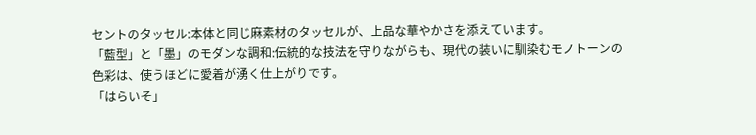セントのタッセル:本体と同じ麻素材のタッセルが、上品な華やかさを添えています。
「藍型」と「墨」のモダンな調和:伝統的な技法を守りながらも、現代の装いに馴染むモノトーンの色彩は、使うほどに愛着が湧く仕上がりです。
「はらいそ」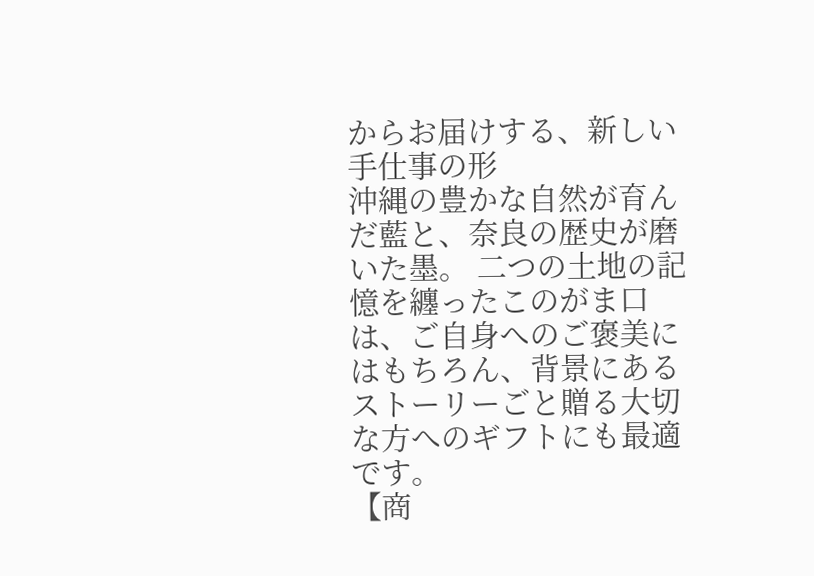からお届けする、新しい手仕事の形
沖縄の豊かな自然が育んだ藍と、奈良の歴史が磨いた墨。 二つの土地の記憶を纏ったこのがま口は、ご自身へのご褒美にはもちろん、背景にあるストーリーごと贈る大切な方へのギフトにも最適です。
【商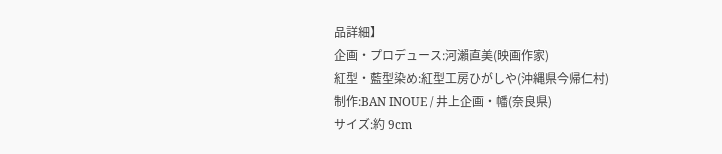品詳細】
企画・プロデュース:河瀨直美(映画作家)
紅型・藍型染め:紅型工房ひがしや(沖縄県今帰仁村)
制作:BAN INOUE / 井上企画・幡(奈良県)
サイズ:約 9cm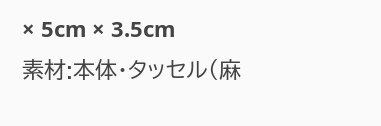× 5cm × 3.5cm
素材:本体・タッセル(麻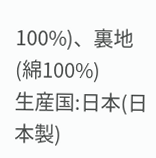100%)、裏地(綿100%)
生産国:日本(日本製)